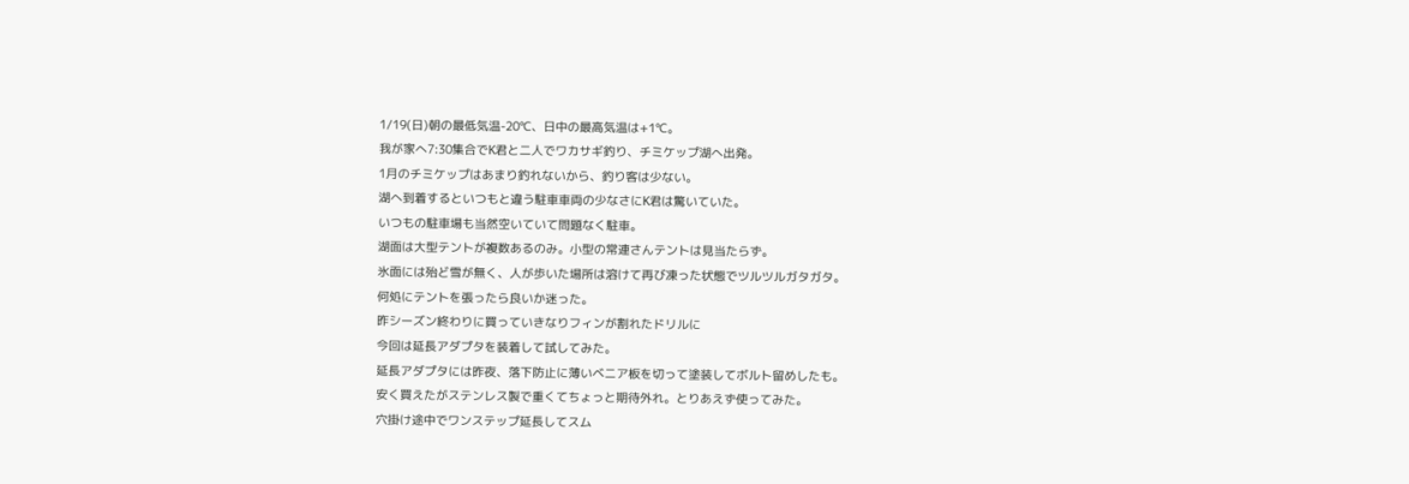1/19(日)朝の最低気温-20℃、日中の最高気温は+1℃。
我が家へ7:30集合でK君と二人でワカサギ釣り、チミケップ湖へ出発。
1月のチミケップはあまり釣れないから、釣り客は少ない。
湖へ到着するといつもと違う駐車車両の少なさにK君は驚いていた。
いつもの駐車場も当然空いていて問題なく駐車。
湖面は大型テントが複数あるのみ。小型の常連さんテントは見当たらず。
氷面には殆ど雪が無く、人が歩いた場所は溶けて再び凍った状態でツルツルガタガタ。
何処にテントを張ったら良いか迷った。
昨シーズン終わりに買っていきなりフィンが割れたドリルに
今回は延長アダプタを装着して試してみた。
延長アダプタには昨夜、落下防止に薄いベニア板を切って塗装してボルト留めしたも。
安く買えたがステンレス製で重くてちょっと期待外れ。とりあえず使ってみた。
穴掛け途中でワンステップ延長してスム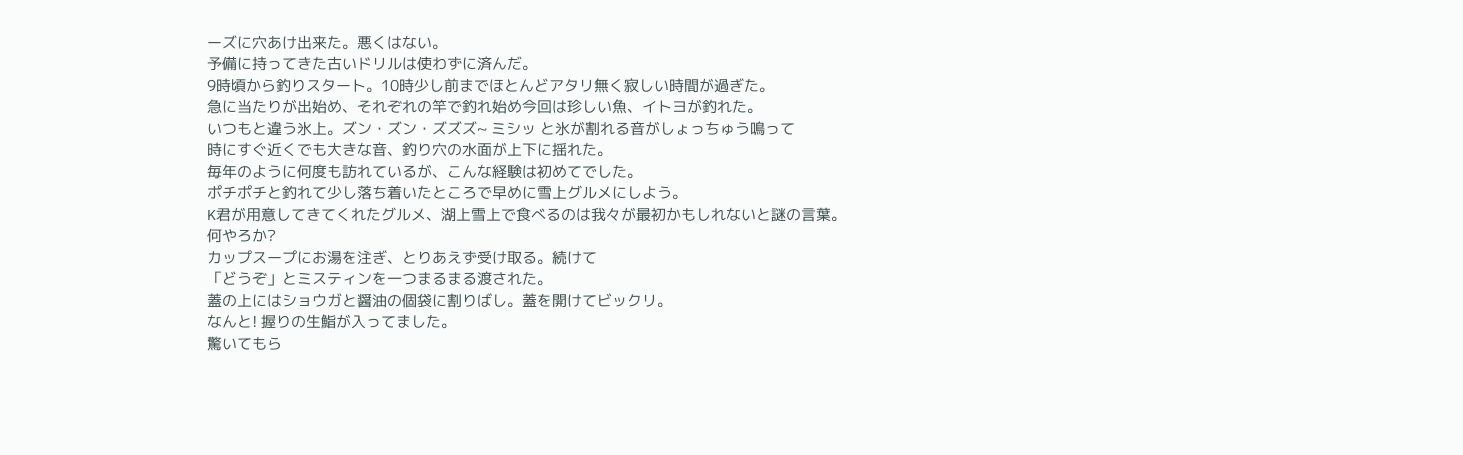ーズに穴あけ出来た。悪くはない。
予備に持ってきた古いドリルは使わずに済んだ。
9時頃から釣りスタート。10時少し前までほとんどアタリ無く寂しい時間が過ぎた。
急に当たりが出始め、それぞれの竿で釣れ始め今回は珍しい魚、イトヨが釣れた。
いつもと違う氷上。ズン・ズン・ズズズ~ ミシッ と氷が割れる音がしょっちゅう鳴って
時にすぐ近くでも大きな音、釣り穴の水面が上下に揺れた。
毎年のように何度も訪れているが、こんな経験は初めてでした。
ポチポチと釣れて少し落ち着いたところで早めに雪上グルメにしよう。
K君が用意してきてくれたグルメ、湖上雪上で食べるのは我々が最初かもしれないと謎の言葉。
何やろか?
カップスープにお湯を注ぎ、とりあえず受け取る。続けて
「どうぞ」とミスティンを一つまるまる渡された。
蓋の上にはショウガと醤油の個袋に割りばし。蓋を開けてビックリ。
なんと! 握りの生鮨が入ってました。
驚いてもら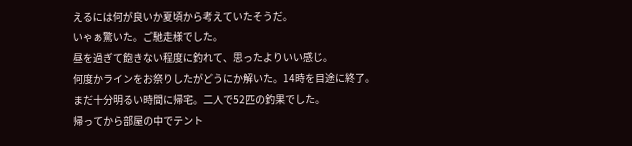えるには何が良いか夏頃から考えていたそうだ。
いゃぁ驚いた。ご馳走様でした。
昼を過ぎて飽きない程度に釣れて、思ったよりいい感じ。
何度かラインをお祭りしたがどうにか解いた。14時を目途に終了。
まだ十分明るい時間に帰宅。二人で52匹の釣果でした。
帰ってから部屋の中でテント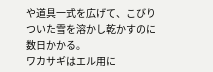や道具一式を広げて、こびりついた雪を溶かし乾かすのに数日かかる。
ワカサギはエル用に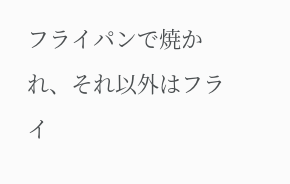フライパンで焼かれ、それ以外はフライ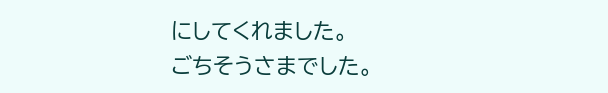にしてくれました。
ごちそうさまでした。